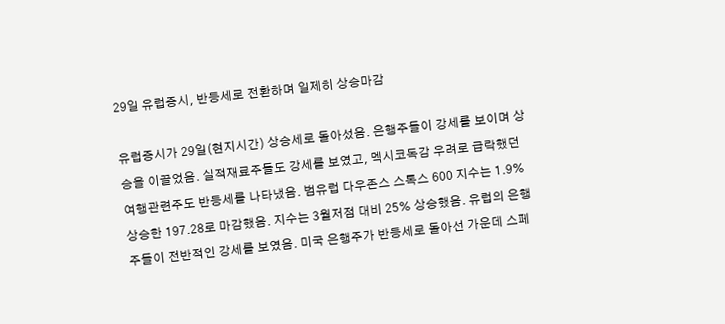29일 유럽증시, 반등세로 전환하며 일제히 상승마감

유럽증시가 29일(현지시간) 상승세로 돌아섰음. 은행주들이 강세를 보이며 상승을 이끌었음. 실적재료주들도 강세를 보였고, 멕시코독감 우려로 급락했던 여행관련주도 반등세를 나타냈음. 범유럽 다우존스 스톡스 600 지수는 1.9% 상승한 197.28로 마감했음. 지수는 3월저점 대비 25% 상승했음. 유럽의 은행주들이 전반적인 강세를 보였음. 미국 은행주가 반등세로 돌아선 가운데 스페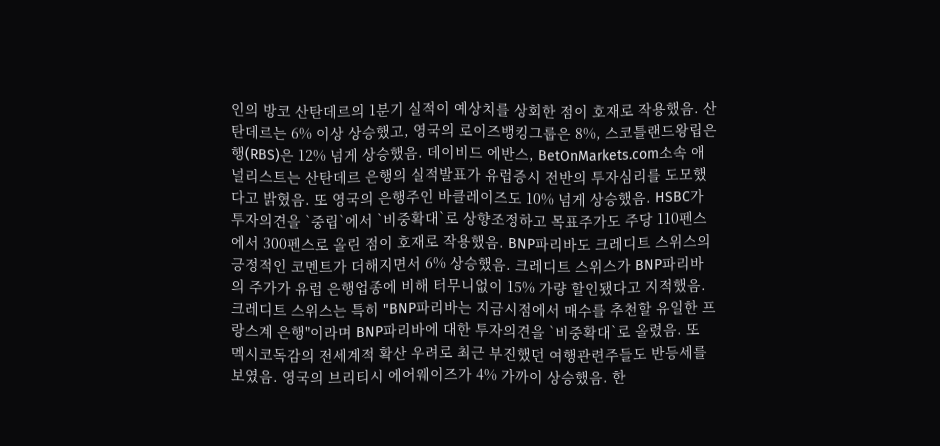인의 방코 산탄데르의 1분기 실적이 예상치를 상회한 점이 호재로 작용했음. 산탄데르는 6% 이상 상승했고, 영국의 로이즈뱅킹그룹은 8%, 스코틀랜드왕립은행(RBS)은 12% 넘게 상승했음. 데이비드 에반스, BetOnMarkets.com소속 애널리스트는 산탄데르 은행의 실적발표가 유럽증시 전반의 투자심리를 도모했다고 밝혔음. 또 영국의 은행주인 바클레이즈도 10% 넘게 상승했음. HSBC가 투자의견을 `중립`에서 `비중확대`로 상향조정하고 목표주가도 주당 110펜스에서 300펜스로 올린 점이 호재로 작용했음. BNP파리바도 크레디트 스위스의 긍정적인 코멘트가 더해지면서 6% 상승했음. 크레디트 스위스가 BNP파리바의 주가가 유럽 은행업종에 비해 터무니없이 15% 가량 할인됐다고 지적했음. 크레디트 스위스는 특히 "BNP파리바는 지금시점에서 매수를 추천할 유일한 프랑스계 은행"이라며 BNP파리바에 대한 투자의견을 `비중확대`로 올렸음. 또 멕시코독감의 전세계적 확산 우려로 최근 부진했던 여행관련주들도 반등세를 보였음. 영국의 브리티시 에어웨이즈가 4% 가까이 상승했음. 한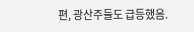편, 광산주들도 급등했음.